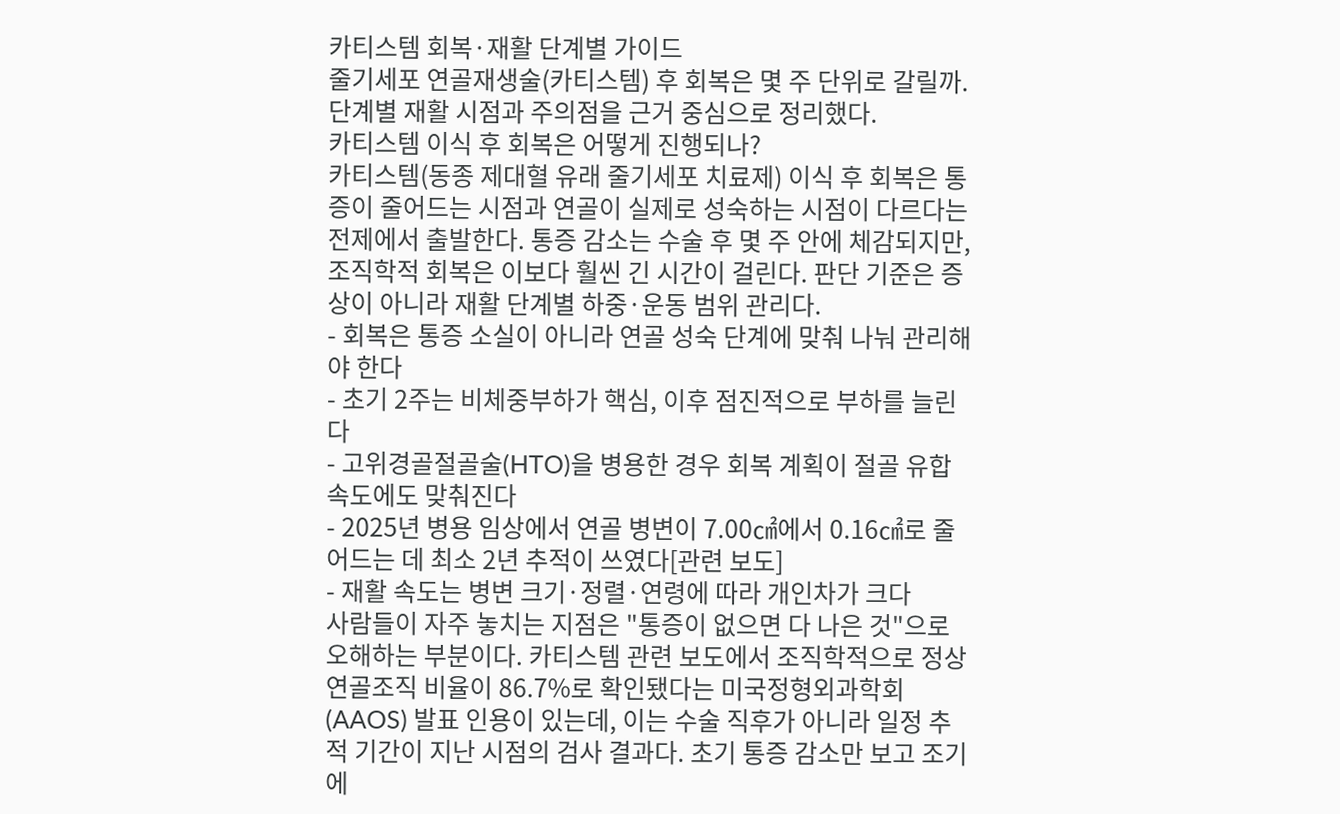카티스템 회복·재활 단계별 가이드
줄기세포 연골재생술(카티스템) 후 회복은 몇 주 단위로 갈릴까. 단계별 재활 시점과 주의점을 근거 중심으로 정리했다.
카티스템 이식 후 회복은 어떻게 진행되나?
카티스템(동종 제대혈 유래 줄기세포 치료제) 이식 후 회복은 통증이 줄어드는 시점과 연골이 실제로 성숙하는 시점이 다르다는 전제에서 출발한다. 통증 감소는 수술 후 몇 주 안에 체감되지만, 조직학적 회복은 이보다 훨씬 긴 시간이 걸린다. 판단 기준은 증상이 아니라 재활 단계별 하중·운동 범위 관리다.
- 회복은 통증 소실이 아니라 연골 성숙 단계에 맞춰 나눠 관리해야 한다
- 초기 2주는 비체중부하가 핵심, 이후 점진적으로 부하를 늘린다
- 고위경골절골술(HTO)을 병용한 경우 회복 계획이 절골 유합 속도에도 맞춰진다
- 2025년 병용 임상에서 연골 병변이 7.00㎠에서 0.16㎠로 줄어드는 데 최소 2년 추적이 쓰였다[관련 보도]
- 재활 속도는 병변 크기·정렬·연령에 따라 개인차가 크다
사람들이 자주 놓치는 지점은 "통증이 없으면 다 나은 것"으로 오해하는 부분이다. 카티스템 관련 보도에서 조직학적으로 정상 연골조직 비율이 86.7%로 확인됐다는 미국정형외과학회(AAOS) 발표 인용이 있는데, 이는 수술 직후가 아니라 일정 추적 기간이 지난 시점의 검사 결과다. 초기 통증 감소만 보고 조기에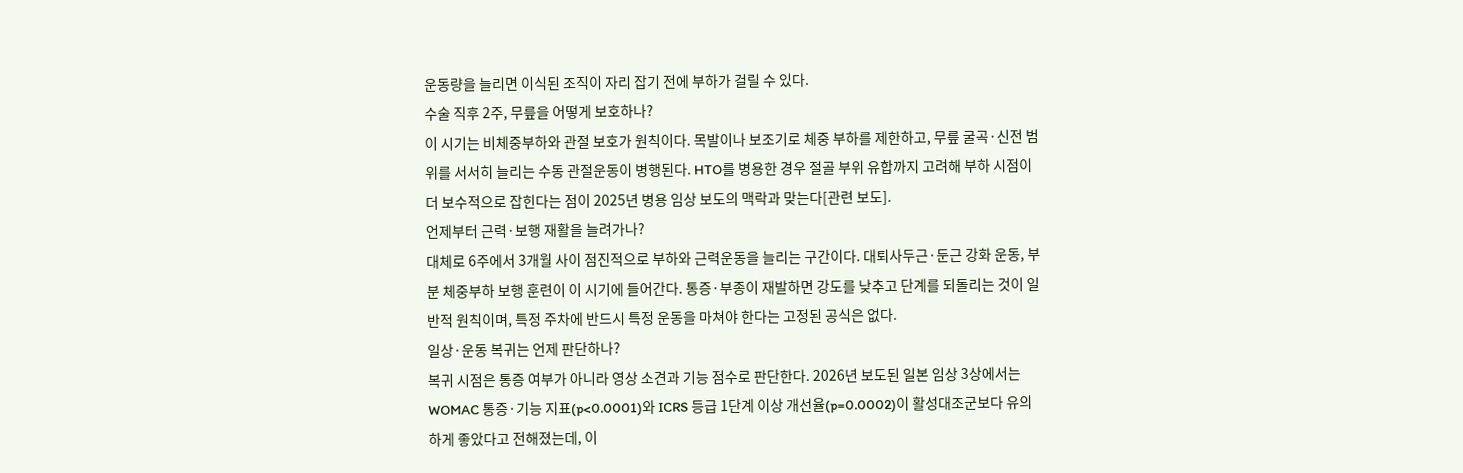운동량을 늘리면 이식된 조직이 자리 잡기 전에 부하가 걸릴 수 있다.
수술 직후 2주, 무릎을 어떻게 보호하나?
이 시기는 비체중부하와 관절 보호가 원칙이다. 목발이나 보조기로 체중 부하를 제한하고, 무릎 굴곡·신전 범위를 서서히 늘리는 수동 관절운동이 병행된다. HTO를 병용한 경우 절골 부위 유합까지 고려해 부하 시점이 더 보수적으로 잡힌다는 점이 2025년 병용 임상 보도의 맥락과 맞는다[관련 보도].
언제부터 근력·보행 재활을 늘려가나?
대체로 6주에서 3개월 사이 점진적으로 부하와 근력운동을 늘리는 구간이다. 대퇴사두근·둔근 강화 운동, 부분 체중부하 보행 훈련이 이 시기에 들어간다. 통증·부종이 재발하면 강도를 낮추고 단계를 되돌리는 것이 일반적 원칙이며, 특정 주차에 반드시 특정 운동을 마쳐야 한다는 고정된 공식은 없다.
일상·운동 복귀는 언제 판단하나?
복귀 시점은 통증 여부가 아니라 영상 소견과 기능 점수로 판단한다. 2026년 보도된 일본 임상 3상에서는 WOMAC 통증·기능 지표(p<0.0001)와 ICRS 등급 1단계 이상 개선율(p=0.0002)이 활성대조군보다 유의하게 좋았다고 전해졌는데, 이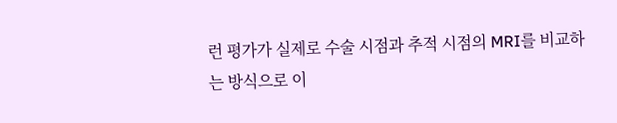런 평가가 실제로 수술 시점과 추적 시점의 MRI를 비교하는 방식으로 이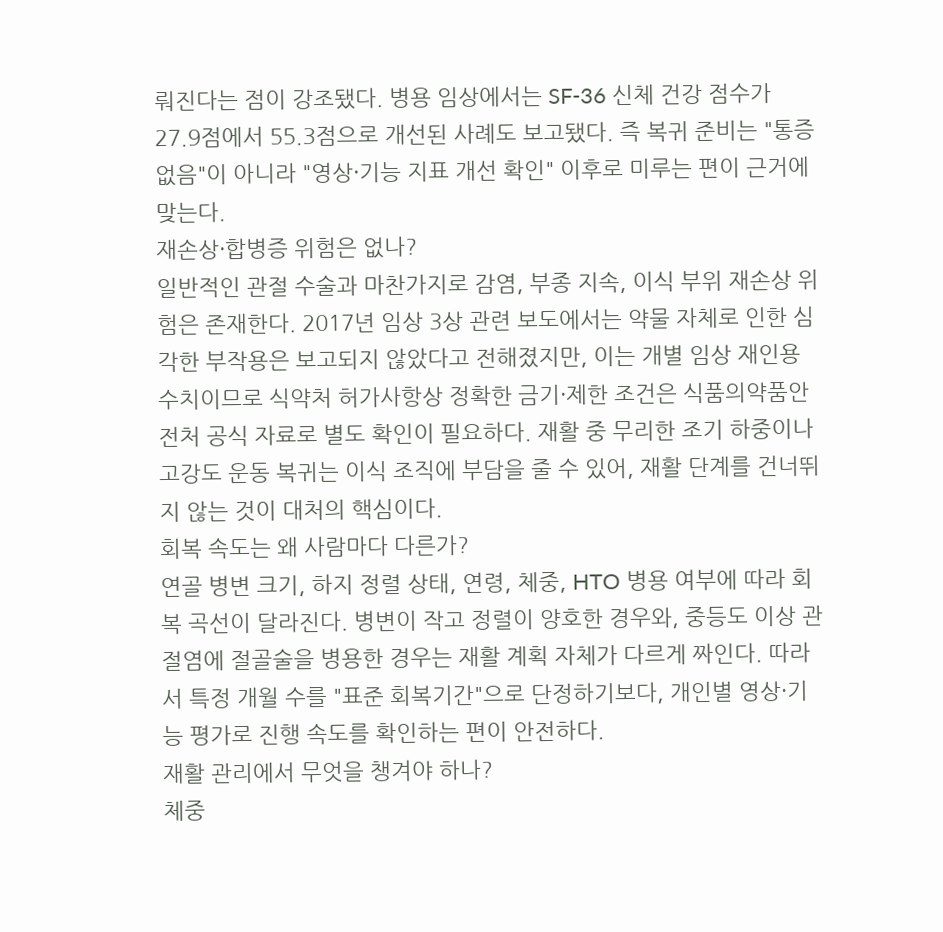뤄진다는 점이 강조됐다. 병용 임상에서는 SF-36 신체 건강 점수가 27.9점에서 55.3점으로 개선된 사례도 보고됐다. 즉 복귀 준비는 "통증 없음"이 아니라 "영상·기능 지표 개선 확인" 이후로 미루는 편이 근거에 맞는다.
재손상·합병증 위험은 없나?
일반적인 관절 수술과 마찬가지로 감염, 부종 지속, 이식 부위 재손상 위험은 존재한다. 2017년 임상 3상 관련 보도에서는 약물 자체로 인한 심각한 부작용은 보고되지 않았다고 전해졌지만, 이는 개별 임상 재인용 수치이므로 식약처 허가사항상 정확한 금기·제한 조건은 식품의약품안전처 공식 자료로 별도 확인이 필요하다. 재활 중 무리한 조기 하중이나 고강도 운동 복귀는 이식 조직에 부담을 줄 수 있어, 재활 단계를 건너뛰지 않는 것이 대처의 핵심이다.
회복 속도는 왜 사람마다 다른가?
연골 병변 크기, 하지 정렬 상태, 연령, 체중, HTO 병용 여부에 따라 회복 곡선이 달라진다. 병변이 작고 정렬이 양호한 경우와, 중등도 이상 관절염에 절골술을 병용한 경우는 재활 계획 자체가 다르게 짜인다. 따라서 특정 개월 수를 "표준 회복기간"으로 단정하기보다, 개인별 영상·기능 평가로 진행 속도를 확인하는 편이 안전하다.
재활 관리에서 무엇을 챙겨야 하나?
체중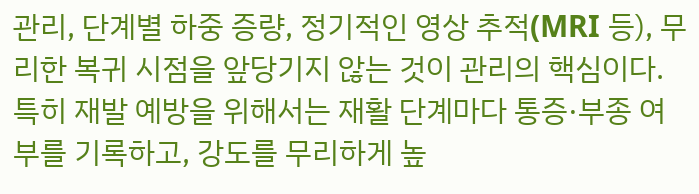관리, 단계별 하중 증량, 정기적인 영상 추적(MRI 등), 무리한 복귀 시점을 앞당기지 않는 것이 관리의 핵심이다. 특히 재발 예방을 위해서는 재활 단계마다 통증·부종 여부를 기록하고, 강도를 무리하게 높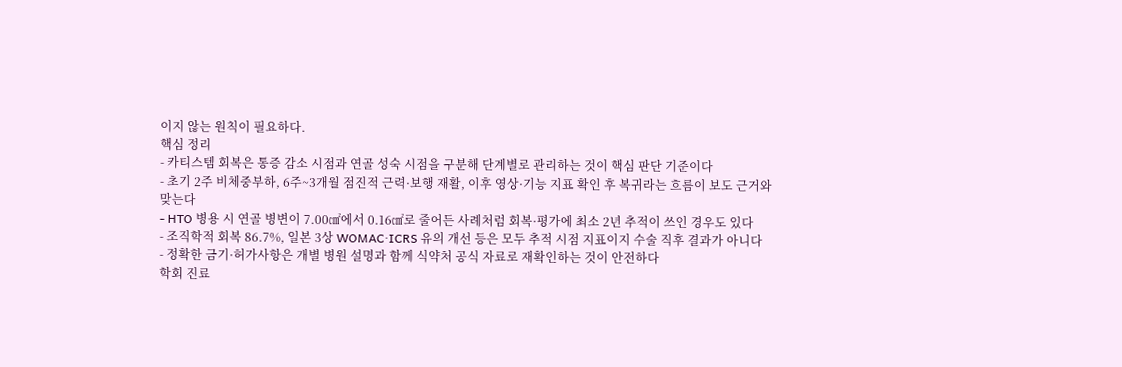이지 않는 원칙이 필요하다.
핵심 정리
- 카티스템 회복은 통증 감소 시점과 연골 성숙 시점을 구분해 단계별로 관리하는 것이 핵심 판단 기준이다
- 초기 2주 비체중부하, 6주~3개월 점진적 근력·보행 재활, 이후 영상·기능 지표 확인 후 복귀라는 흐름이 보도 근거와 맞는다
- HTO 병용 시 연골 병변이 7.00㎠에서 0.16㎠로 줄어든 사례처럼 회복·평가에 최소 2년 추적이 쓰인 경우도 있다
- 조직학적 회복 86.7%, 일본 3상 WOMAC·ICRS 유의 개선 등은 모두 추적 시점 지표이지 수술 직후 결과가 아니다
- 정확한 금기·허가사항은 개별 병원 설명과 함께 식약처 공식 자료로 재확인하는 것이 안전하다
학회 진료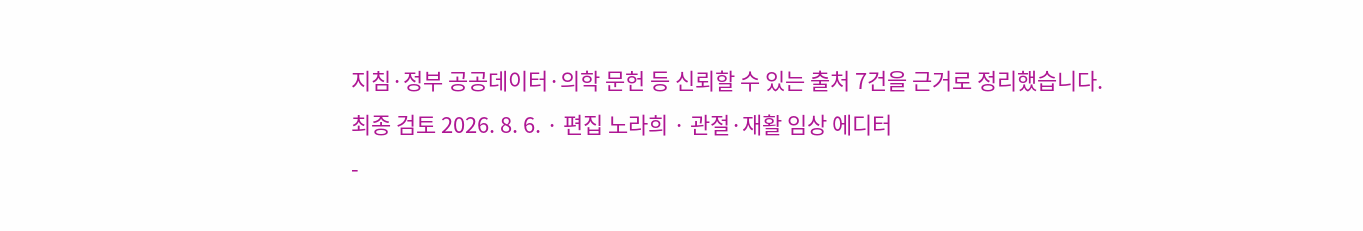지침·정부 공공데이터·의학 문헌 등 신뢰할 수 있는 출처 7건을 근거로 정리했습니다.
최종 검토 2026. 8. 6. · 편집 노라희 · 관절·재활 임상 에디터
-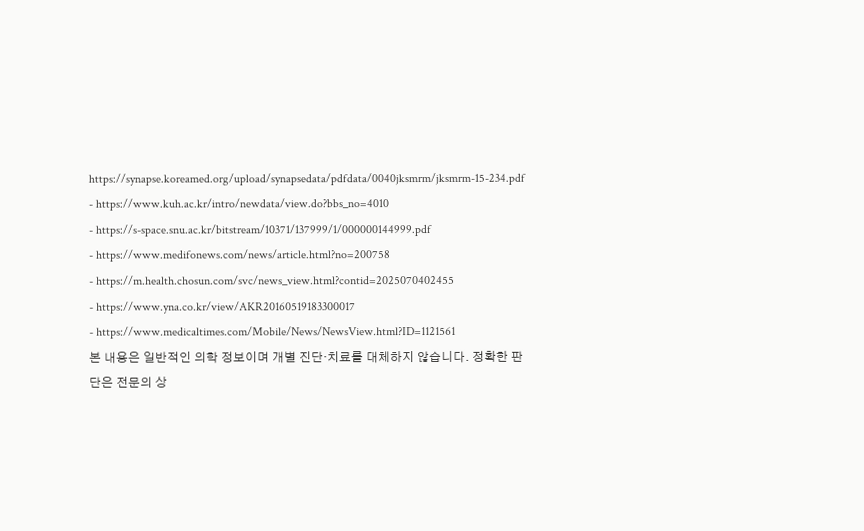https://synapse.koreamed.org/upload/synapsedata/pdfdata/0040jksmrm/jksmrm-15-234.pdf
- https://www.kuh.ac.kr/intro/newdata/view.do?bbs_no=4010
- https://s-space.snu.ac.kr/bitstream/10371/137999/1/000000144999.pdf
- https://www.medifonews.com/news/article.html?no=200758
- https://m.health.chosun.com/svc/news_view.html?contid=2025070402455
- https://www.yna.co.kr/view/AKR20160519183300017
- https://www.medicaltimes.com/Mobile/News/NewsView.html?ID=1121561
본 내용은 일반적인 의학 정보이며 개별 진단·치료를 대체하지 않습니다. 정확한 판단은 전문의 상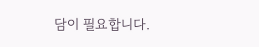담이 필요합니다.